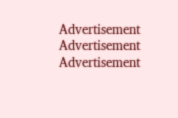Advertisement
Advertisement
Advertisement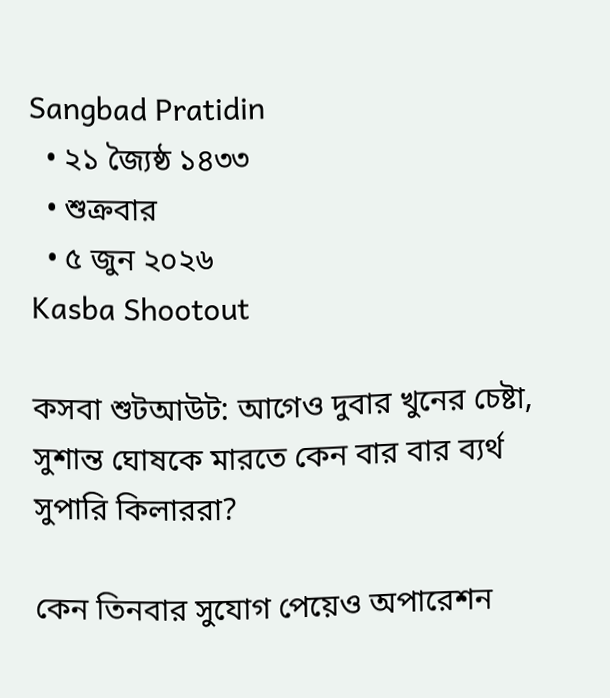Sangbad Pratidin
  • ২১ জ্যৈষ্ঠ ১৪৩৩
  • শুক্রবার
  • ৫ জুন ২০২৬
Kasba Shootout

কসবা শুটআউট: আগেও দুবার খুনের চেষ্টা, সুশান্ত ঘোষকে মারতে কেন বার বার ব্যর্থ সুপারি কিলাররা?

কেন তিনবার সুযোগ পেয়েও অপারেশন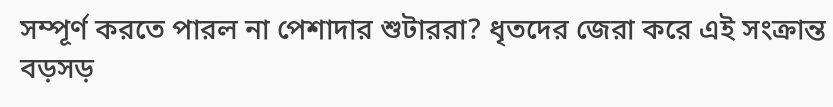সম্পূর্ণ করতে পারল না পেশাদার শুটাররা? ধৃতদের জেরা করে এই সংক্রান্ত বড়সড়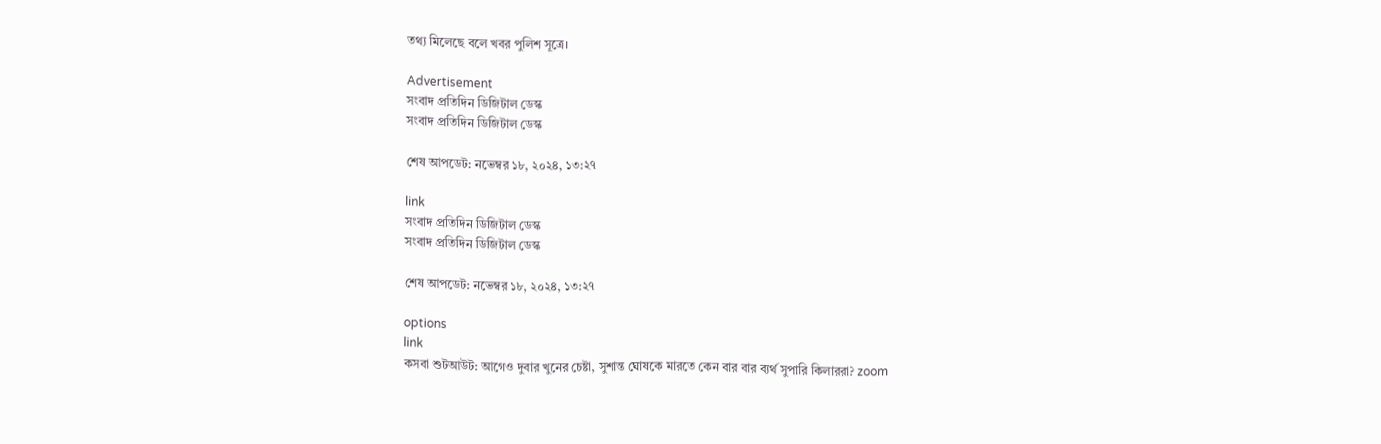তথ্য মিলেছে বলে খবর পুলিশ সূত্রে।

Advertisement
সংবাদ প্রতিদিন ডিজিটাল ডেস্ক
সংবাদ প্রতিদিন ডিজিটাল ডেস্ক

শেষ আপডেট: নভেম্বর ১৮, ২০২৪, ১৩:২৭

link
সংবাদ প্রতিদিন ডিজিটাল ডেস্ক
সংবাদ প্রতিদিন ডিজিটাল ডেস্ক

শেষ আপডেট: নভেম্বর ১৮, ২০২৪, ১৩:২৭

options
link
কসবা শুটআউট: আগেও দুবার খুনের চেষ্টা, সুশান্ত ঘোষকে মারতে কেন বার বার ব্যর্থ সুপারি কিলাররা? zoom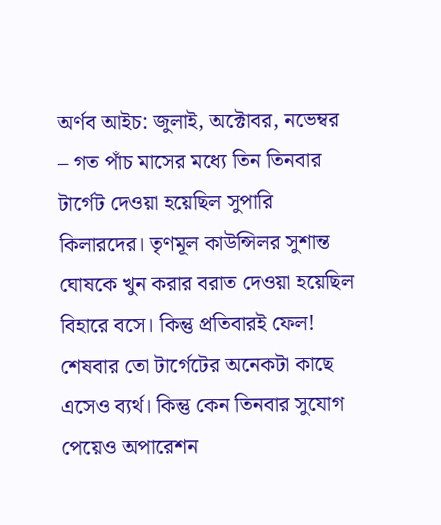অর্ণব আইচ: জুলাই, অক্টোবর, নভেম্বর – গত পাঁচ মাসের মধ্যে তিন তিনবার টার্গেট দেওয়া হয়েছিল সুপারি কিলারদের। তৃণমূল কাউন্সিলর সুশান্ত ঘোষকে খুন করার বরাত দেওয়া হয়েছিল বিহারে বসে। কিন্তু প্রতিবারই ফেল! শেষবার তো টার্গেটের অনেকটা কাছে এসেও ব্যর্থ। কিন্তু কেন তিনবার সুযোগ পেয়েও অপারেশন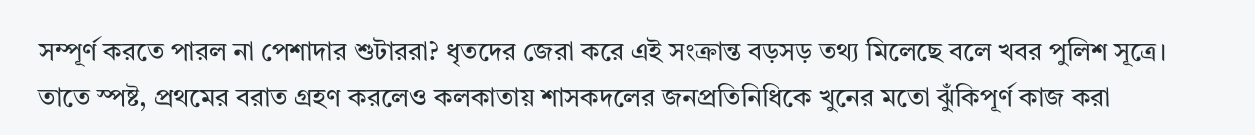সম্পূর্ণ করতে পারল না পেশাদার শুটাররা? ধৃতদের জেরা করে এই সংক্রান্ত বড়সড় তথ্য মিলেছে বলে খবর পুলিশ সূত্রে। তাতে স্পষ্ট, প্রথমের বরাত গ্রহণ করলেও কলকাতায় শাসকদলের জনপ্রতিনিধিকে খুনের মতো ঝুঁকিপূর্ণ কাজ করা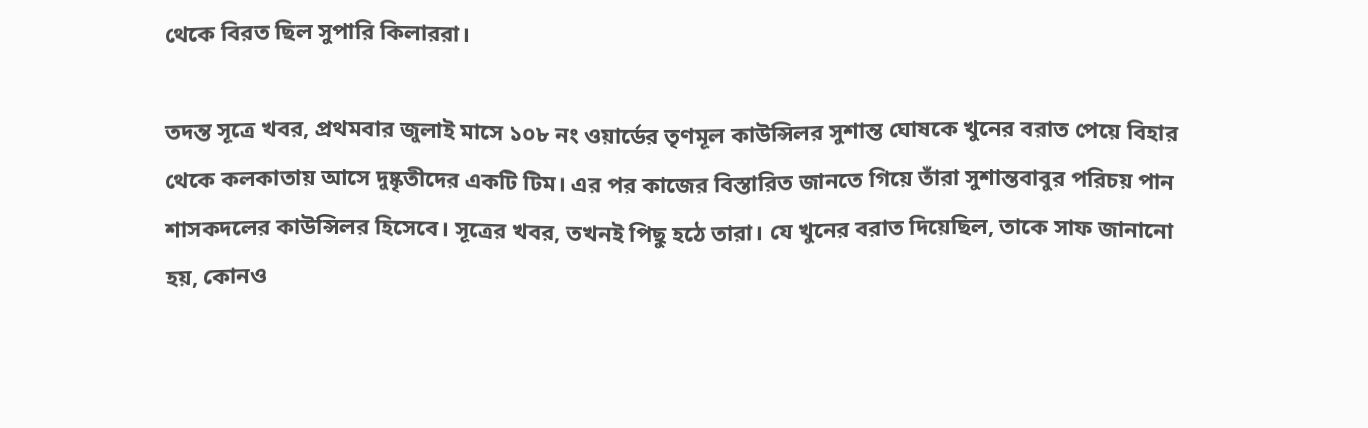থেকে বিরত ছিল সুপারি কিলাররা।

তদন্ত সূত্রে খবর, প্রথমবার জুলাই মাসে ১০৮ নং ওয়ার্ডের তৃণমূল কাউন্সিলর সুশান্ত ঘোষকে খুনের বরাত পেয়ে বিহার থেকে কলকাতায় আসে দুষ্কৃতীদের একটি টিম। এর পর কাজের বিস্তারিত জানতে গিয়ে তাঁরা সুশান্তবাবুর পরিচয় পান শাসকদলের কাউন্সিলর হিসেবে। সূত্রের খবর, তখনই পিছু হঠে তারা। যে খুনের বরাত দিয়েছিল, তাকে সাফ জানানো হয়, কোনও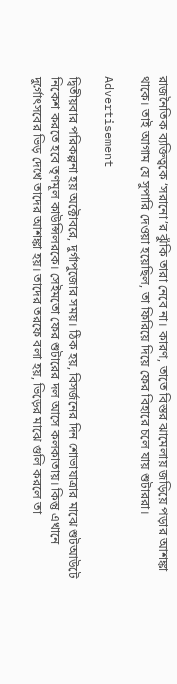রাজনৈতিক ব্যক্তিত্বকে ‘সরানো’র ঝুঁকি তারা নেবে না। কারণ, তাতে বিস্তর ঝামেলায় জড়িয়ে পড়ার আশঙ্কা থাকে। তাই আগাম যে সুপারি দেওয়া হয়েছিল, তা ফিরিয়ে দিয়ে ফের বিহারে চলে যায় শুটাররা।

Advertisement

দ্বিতীয়বার পরিকল্পনা হয় অক্টোবরে, দুর্গাপুজোর সময়। ঠিক হয়, বিসর্জনের দিন শোভাযাত্রার মাঝে শুটআউটে নিকেশ করতে হবে তৃণমূল কাউন্সিলরকে। সেইমতো ফের শুটারের দল আসে কলকাতায়। কিন্তু এখানে দুর্গোৎসবের ভিড় দেখে তাদের আশঙ্কা হয়। তাদের তরফে বলা হয়, ভিড়ের মাঝে গুলি করলে তা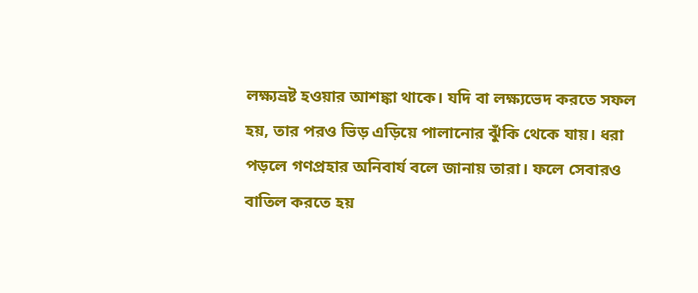লক্ষ্যভ্রষ্ট হওয়ার আশঙ্কা থাকে। যদি বা লক্ষ্যভেদ করতে সফল হয়, তার পরও ভিড় এড়িয়ে পালানোর ঝুঁকি থেকে যায়। ধরা পড়লে গণপ্রহার অনিবার্য বলে জানায় তারা। ফলে সেবারও বাতিল করতে হয়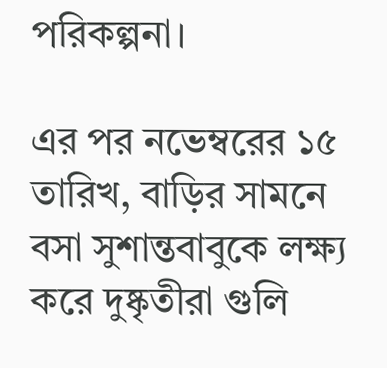পরিকল্পনা।

এর পর নভেম্বরের ১৫ তারিখ, বাড়ির সামনে বসা সুশান্তবাবুকে লক্ষ্য করে দুষ্কৃতীরা গুলি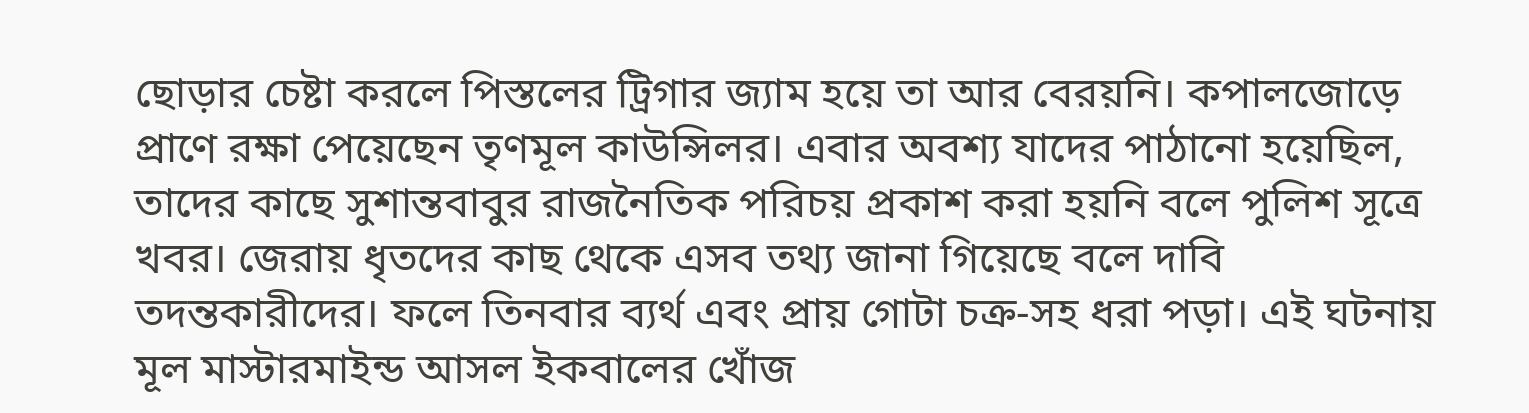ছোড়ার চেষ্টা করলে পিস্তলের ট্রিগার জ্যাম হয়ে তা আর বেরয়নি। কপালজোড়ে প্রাণে রক্ষা পেয়েছেন তৃণমূল কাউন্সিলর। এবার অবশ্য যাদের পাঠানো হয়েছিল, তাদের কাছে সুশান্তবাবুর রাজনৈতিক পরিচয় প্রকাশ করা হয়নি বলে পুলিশ সূত্রে খবর। জেরায় ধৃতদের কাছ থেকে এসব তথ্য জানা গিয়েছে বলে দাবি তদন্তকারীদের। ফলে তিনবার ব্যর্থ এবং প্রায় গোটা চক্র-সহ ধরা পড়া। এই ঘটনায় মূল মাস্টারমাইন্ড আসল ইকবালের খোঁজ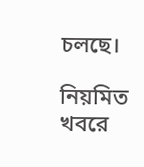চলছে।

নিয়মিত খবরে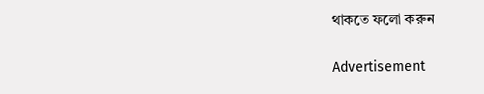থাকতে ফলো করুন

Advertisement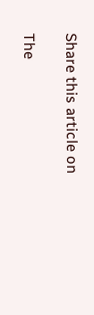Share this article on

The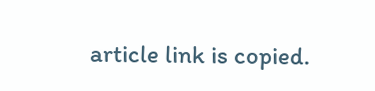article link is copied.